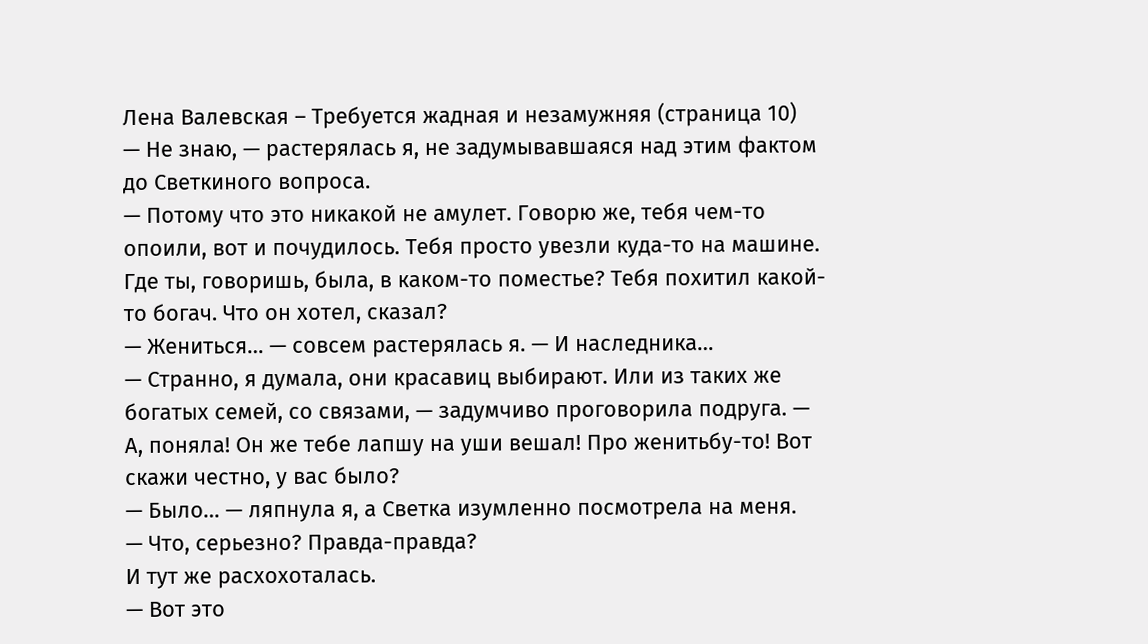Лена Валевская – Требуется жадная и незамужняя (страница 10)
— Не знаю, — растерялась я, не задумывавшаяся над этим фактом до Светкиного вопроса.
— Потому что это никакой не амулет. Говорю же, тебя чем-то опоили, вот и почудилось. Тебя просто увезли куда-то на машине. Где ты, говоришь, была, в каком-то поместье? Тебя похитил какой-то богач. Что он хотел, сказал?
— Жениться… — совсем растерялась я. — И наследника…
— Странно, я думала, они красавиц выбирают. Или из таких же богатых семей, со связами, — задумчиво проговорила подруга. — А, поняла! Он же тебе лапшу на уши вешал! Про женитьбу-то! Вот скажи честно, у вас было?
— Было… — ляпнула я, а Светка изумленно посмотрела на меня.
— Что, серьезно? Правда-правда?
И тут же расхохоталась.
— Вот это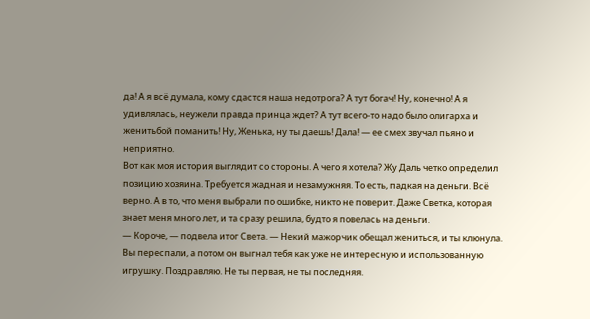да! А я всё думала, кому сдастся наша недотрога? А тут богач! Ну, конечно! А я удивлялась, неужели правда принца ждет? А тут всего-то надо было олигарха и женитьбой поманить! Ну, Женька, ну ты даешь! Дала! — ее смех звучал пьяно и неприятно.
Вот как моя история выглядит со стороны. А чего я хотела? Жу Даль четко определил позицию хозяина. Требуется жадная и незамужняя. То есть, падкая на деньги. Всё верно. А в то, что меня выбрали по ошибке, никто не поверит. Даже Светка, которая знает меня много лет, и та сразу решила, будто я повелась на деньги.
— Короче, — подвела итог Света. — Некий мажорчик обещал жениться, и ты клюнула. Вы переспали, а потом он выгнал тебя как уже не интересную и использованную игрушку. Поздравляю. Не ты первая, не ты последняя.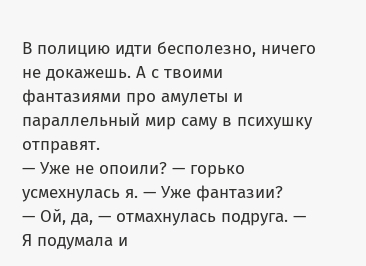В полицию идти бесполезно, ничего не докажешь. А с твоими фантазиями про амулеты и параллельный мир саму в психушку отправят.
— Уже не опоили? — горько усмехнулась я. — Уже фантазии?
— Ой, да, — отмахнулась подруга. — Я подумала и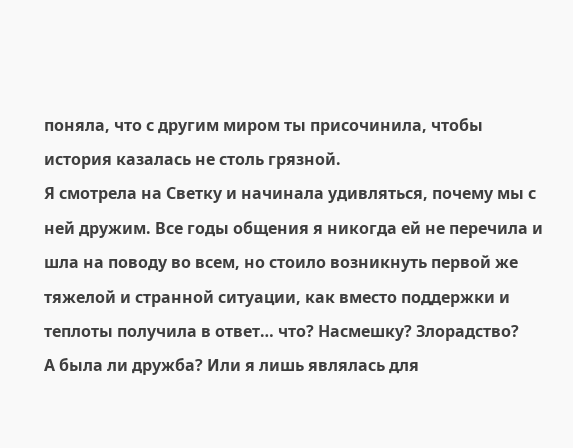поняла, что с другим миром ты присочинила, чтобы история казалась не столь грязной.
Я смотрела на Светку и начинала удивляться, почему мы с ней дружим. Все годы общения я никогда ей не перечила и шла на поводу во всем, но стоило возникнуть первой же тяжелой и странной ситуации, как вместо поддержки и теплоты получила в ответ… что? Насмешку? Злорадство?
А была ли дружба? Или я лишь являлась для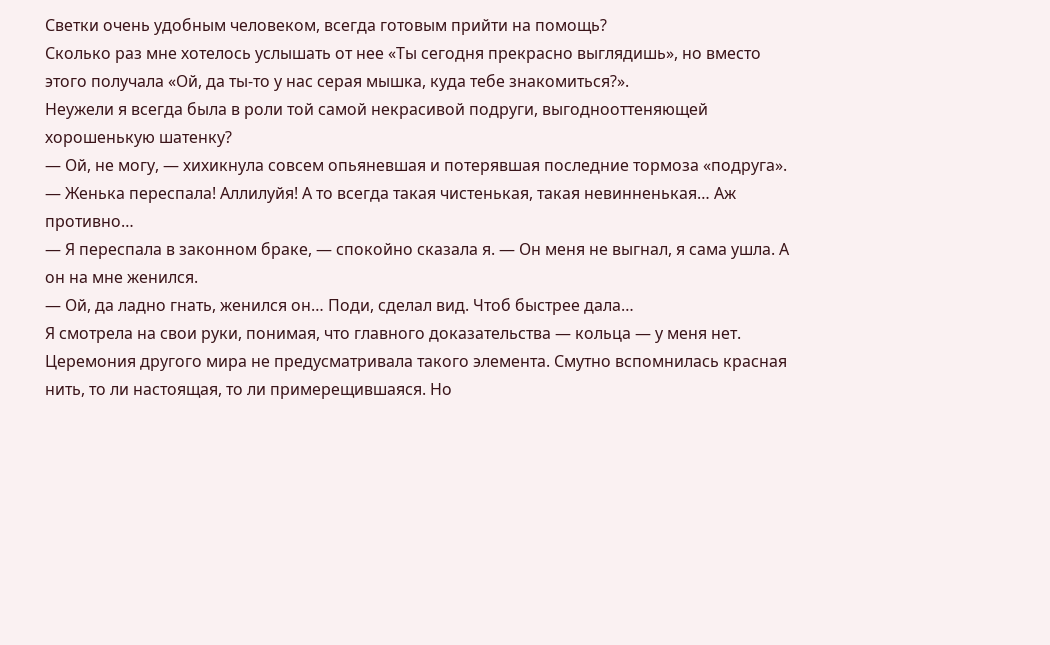Светки очень удобным человеком, всегда готовым прийти на помощь?
Сколько раз мне хотелось услышать от нее «Ты сегодня прекрасно выглядишь», но вместо этого получала «Ой, да ты-то у нас серая мышка, куда тебе знакомиться?».
Неужели я всегда была в роли той самой некрасивой подруги, выгоднооттеняющей хорошенькую шатенку?
— Ой, не могу, — хихикнула совсем опьяневшая и потерявшая последние тормоза «подруга». — Женька переспала! Аллилуйя! А то всегда такая чистенькая, такая невинненькая… Аж противно…
— Я переспала в законном браке, — спокойно сказала я. — Он меня не выгнал, я сама ушла. А он на мне женился.
— Ой, да ладно гнать, женился он… Поди, сделал вид. Чтоб быстрее дала…
Я смотрела на свои руки, понимая, что главного доказательства — кольца — у меня нет. Церемония другого мира не предусматривала такого элемента. Смутно вспомнилась красная нить, то ли настоящая, то ли примерещившаяся. Но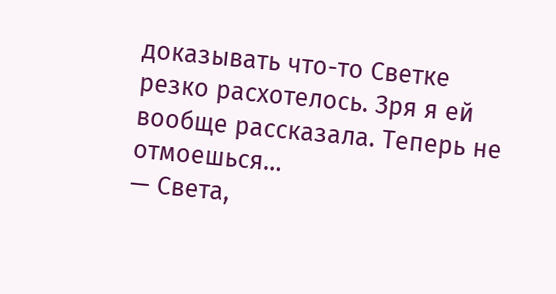доказывать что-то Светке резко расхотелось. Зря я ей вообще рассказала. Теперь не отмоешься…
— Света,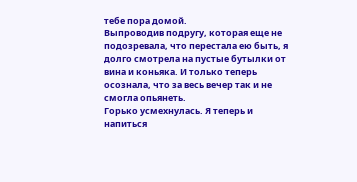тебе пора домой.
Выпроводив подругу, которая еще не подозревала, что перестала ею быть, я долго смотрела на пустые бутылки от вина и коньяка. И только теперь осознала, что за весь вечер так и не смогла опьянеть.
Горько усмехнулась. Я теперь и напиться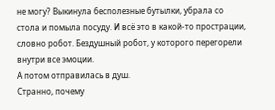не могу? Выкинула бесполезные бутылки, убрала со стола и помыла посуду. И всё это в какой-то прострации, словно робот. Бездушный робот, у которого перегорели внутри все эмоции.
А потом отправилась в душ.
Странно, почему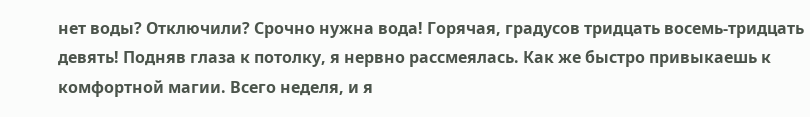нет воды? Отключили? Срочно нужна вода! Горячая, градусов тридцать восемь-тридцать девять! Подняв глаза к потолку, я нервно рассмеялась. Как же быстро привыкаешь к комфортной магии. Всего неделя, и я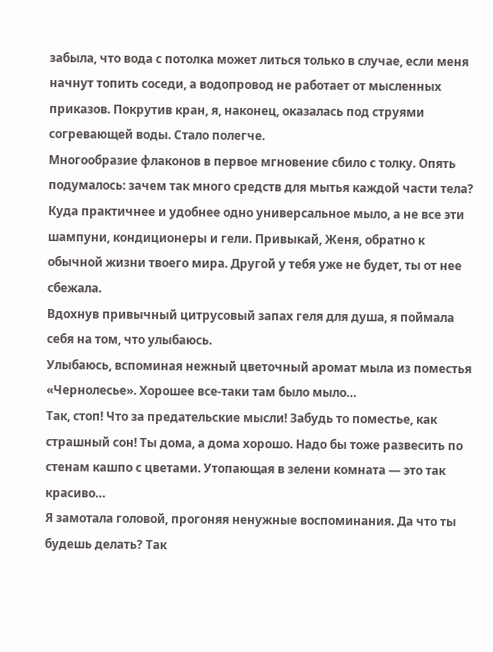забыла, что вода с потолка может литься только в случае, если меня начнут топить соседи, а водопровод не работает от мысленных приказов. Покрутив кран, я, наконец, оказалась под струями согревающей воды. Стало полегче.
Многообразие флаконов в первое мгновение сбило с толку. Опять подумалось: зачем так много средств для мытья каждой части тела? Куда практичнее и удобнее одно универсальное мыло, а не все эти шампуни, кондиционеры и гели. Привыкай, Женя, обратно к обычной жизни твоего мира. Другой у тебя уже не будет, ты от нее сбежала.
Вдохнув привычный цитрусовый запах геля для душа, я поймала себя на том, что улыбаюсь.
Улыбаюсь, вспоминая нежный цветочный аромат мыла из поместья «Чернолесье». Хорошее все-таки там было мыло…
Так, стоп! Что за предательские мысли! Забудь то поместье, как страшный сон! Ты дома, а дома хорошо. Надо бы тоже развесить по стенам кашпо с цветами. Утопающая в зелени комната — это так красиво…
Я замотала головой, прогоняя ненужные воспоминания. Да что ты будешь делать? Так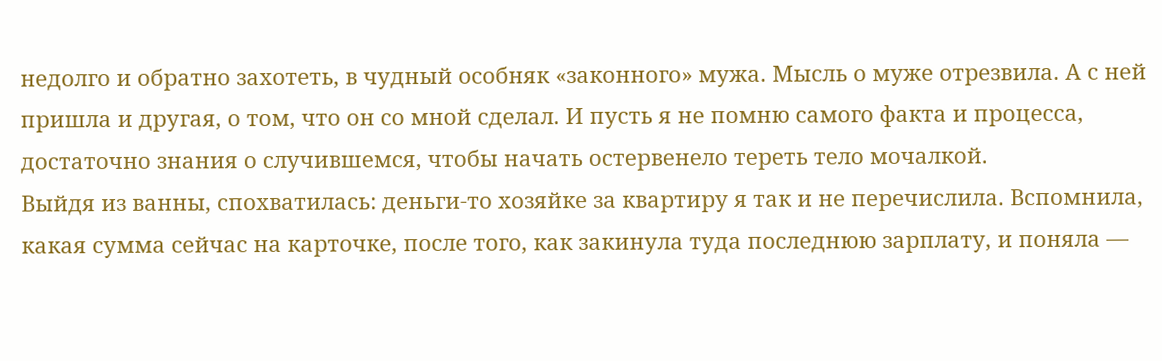недолго и обратно захотеть, в чудный особняк «законного» мужа. Мысль о муже отрезвила. А с ней пришла и другая, о том, что он со мной сделал. И пусть я не помню самого факта и процесса, достаточно знания о случившемся, чтобы начать остервенело тереть тело мочалкой.
Выйдя из ванны, спохватилась: деньги-то хозяйке за квартиру я так и не перечислила. Вспомнила, какая сумма сейчас на карточке, после того, как закинула туда последнюю зарплату, и поняла —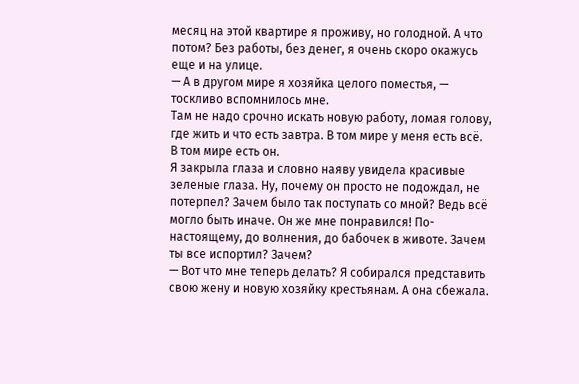месяц на этой квартире я проживу, но голодной. А что потом? Без работы, без денег, я очень скоро окажусь еще и на улице.
— А в другом мире я хозяйка целого поместья, — тоскливо вспомнилось мне.
Там не надо срочно искать новую работу, ломая голову, где жить и что есть завтра. В том мире у меня есть всё.
В том мире есть он.
Я закрыла глаза и словно наяву увидела красивые зеленые глаза. Ну, почему он просто не подождал, не потерпел? Зачем было так поступать со мной? Ведь всё могло быть иначе. Он же мне понравился! По-настоящему, до волнения, до бабочек в животе. Зачем ты все испортил? Зачем?
— Вот что мне теперь делать? Я собирался представить свою жену и новую хозяйку крестьянам. А она сбежала.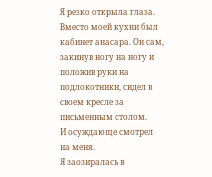Я резко открыла глаза.
Вместо моей кухни был кабинет анасара. Он сам, закинув ногу на ногу и положив руки на подлокотники, сидел в своем кресле за письменным столом.
И осуждающе смотрел на меня.
Я заозиралась в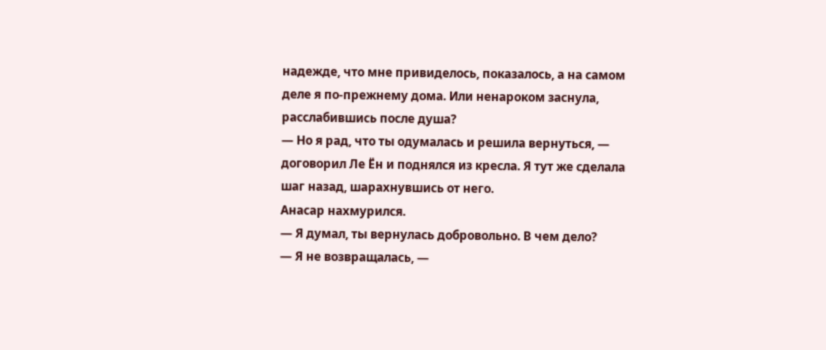надежде, что мне привиделось, показалось, а на самом деле я по-прежнему дома. Или ненароком заснула, расслабившись после душа?
— Но я рад, что ты одумалась и решила вернуться, — договорил Ле Ён и поднялся из кресла. Я тут же сделала шаг назад, шарахнувшись от него.
Анасар нахмурился.
— Я думал, ты вернулась добровольно. В чем дело?
— Я не возвращалась, —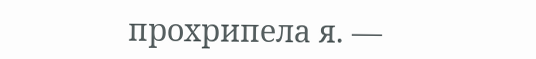прохрипела я. —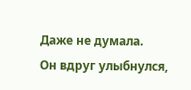Даже не думала.
Он вдруг улыбнулся,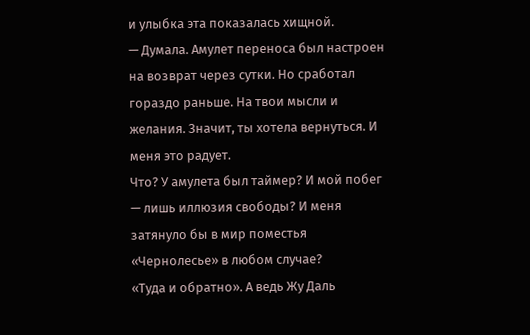и улыбка эта показалась хищной.
— Думала. Амулет переноса был настроен на возврат через сутки. Но сработал гораздо раньше. На твои мысли и желания. Значит, ты хотела вернуться. И меня это радует.
Что? У амулета был таймер? И мой побег — лишь иллюзия свободы? И меня затянуло бы в мир поместья «Чернолесье» в любом случае?
«Туда и обратно». А ведь Жу Даль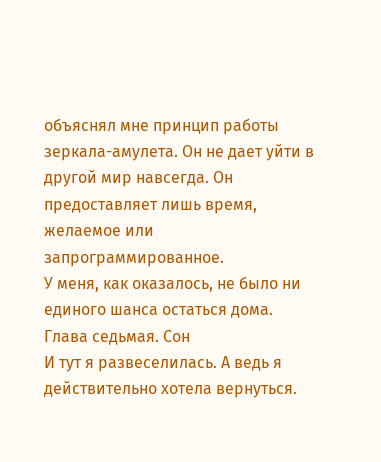объяснял мне принцип работы зеркала-амулета. Он не дает уйти в другой мир навсегда. Он предоставляет лишь время, желаемое или запрограммированное.
У меня, как оказалось, не было ни единого шанса остаться дома.
Глава седьмая. Сон
И тут я развеселилась. А ведь я действительно хотела вернуться.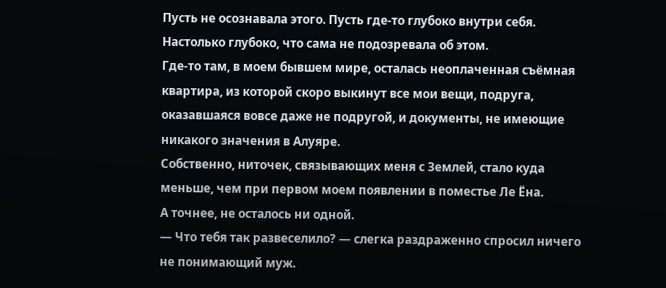Пусть не осознавала этого. Пусть где-то глубоко внутри себя. Настолько глубоко, что сама не подозревала об этом.
Где-то там, в моем бывшем мире, осталась неоплаченная съёмная квартира, из которой скоро выкинут все мои вещи, подруга, оказавшаяся вовсе даже не подругой, и документы, не имеющие никакого значения в Алуяре.
Собственно, ниточек, связывающих меня с Землей, стало куда меньше, чем при первом моем появлении в поместье Ле Ёна.
А точнее, не осталось ни одной.
— Что тебя так развеселило? — слегка раздраженно спросил ничего не понимающий муж.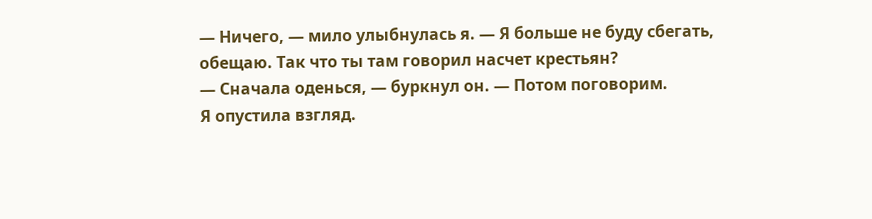— Ничего, — мило улыбнулась я. — Я больше не буду сбегать, обещаю. Так что ты там говорил насчет крестьян?
— Сначала оденься, — буркнул он. — Потом поговорим.
Я опустила взгляд.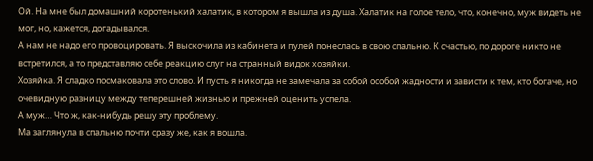Ой. На мне был домашний коротенький халатик, в котором я вышла из душа. Халатик на голое тело, что, конечно, муж видеть не мог, но, кажется, догадывался.
А нам не надо его провоцировать. Я выскочила из кабинета и пулей понеслась в свою спальню. К счастью, по дороге никто не встретился, а то представляю себе реакцию слуг на странный видок хозяйки.
Хозяйка. Я сладко посмаковала это слово. И пусть я никогда не замечала за собой особой жадности и зависти к тем, кто богаче, но очевидную разницу между теперешней жизнью и прежней оценить успела.
А муж… Что ж, как-нибудь решу эту проблему.
Ма заглянула в спальню почти сразу же, как я вошла.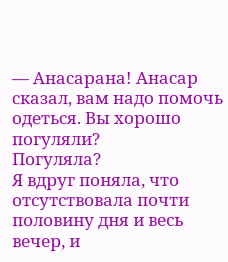— Анасарана! Анасар сказал, вам надо помочь одеться. Вы хорошо погуляли?
Погуляла?
Я вдруг поняла, что отсутствовала почти половину дня и весь вечер, и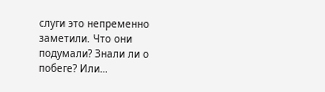слуги это непременно заметили. Что они подумали? Знали ли о побеге? Или…